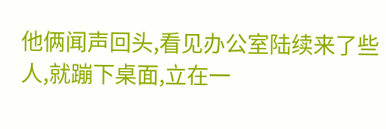他俩闻声回头,看见办公室陆续来了些人,就蹦下桌面,立在一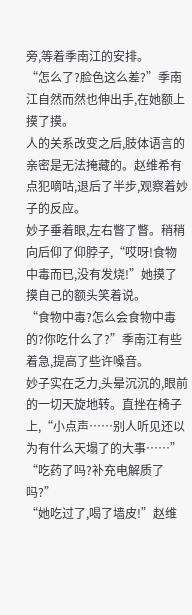旁,等着季南江的安排。
“怎么了?脸色这么差?”季南江自然而然也伸出手,在她额上摸了摸。
人的关系改变之后,肢体语言的亲密是无法掩藏的。赵维希有点犯嘀咕,退后了半步,观察着妙子的反应。
妙子垂着眼,左右瞥了瞥。稍稍向后仰了仰脖子,“哎呀!食物中毒而已,没有发烧!”她摸了摸自己的额头笑着说。
“食物中毒?怎么会食物中毒的?你吃什么了?”季南江有些着急,提高了些许嗓音。
妙子实在乏力,头晕沉沉的,眼前的一切天旋地转。直挫在椅子上,“小点声……别人听见还以为有什么天塌了的大事……”
“吃药了吗?补充电解质了吗?”
“她吃过了,喝了墙皮!”赵维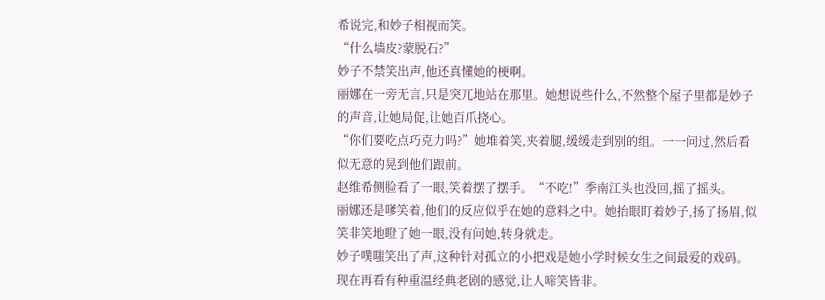希说完,和妙子相视而笑。
“什么墙皮?蒙脱石?”
妙子不禁笑出声,他还真懂她的梗啊。
丽娜在一旁无言,只是突兀地站在那里。她想说些什么,不然整个屋子里都是妙子的声音,让她局促,让她百爪挠心。
“你们要吃点巧克力吗?”她堆着笑,夹着腿,缓缓走到别的组。一一问过,然后看似无意的晃到他们跟前。
赵维希侧脸看了一眼,笑着摆了摆手。“不吃!”季南江头也没回,摇了摇头。
丽娜还是嗲笑着,他们的反应似乎在她的意料之中。她抬眼盯着妙子,扬了扬眉,似笑非笑地瞪了她一眼,没有问她,转身就走。
妙子噗嗤笑出了声,这种针对孤立的小把戏是她小学时候女生之间最爱的戏码。现在再看有种重温经典老剧的感觉,让人啼笑皆非。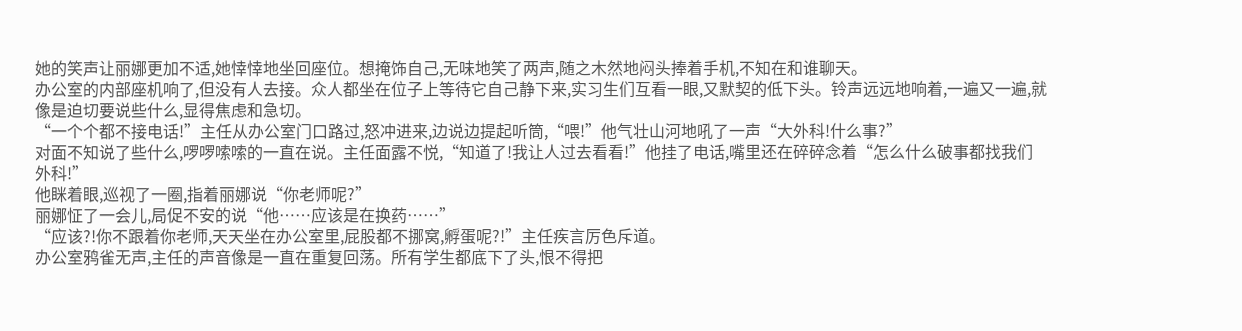她的笑声让丽娜更加不适,她悻悻地坐回座位。想掩饰自己,无味地笑了两声,随之木然地闷头捧着手机,不知在和谁聊天。
办公室的内部座机响了,但没有人去接。众人都坐在位子上等待它自己静下来,实习生们互看一眼,又默契的低下头。铃声远远地响着,一遍又一遍,就像是迫切要说些什么,显得焦虑和急切。
“一个个都不接电话!”主任从办公室门口路过,怒冲进来,边说边提起听筒,“喂!”他气壮山河地吼了一声“大外科!什么事?”
对面不知说了些什么,啰啰嗦嗦的一直在说。主任面露不悦,“知道了!我让人过去看看!”他挂了电话,嘴里还在碎碎念着“怎么什么破事都找我们外科!”
他眯着眼,巡视了一圈,指着丽娜说“你老师呢?”
丽娜怔了一会儿,局促不安的说“他……应该是在换药……”
“应该?!你不跟着你老师,天天坐在办公室里,屁股都不挪窝,孵蛋呢?!”主任疾言厉色斥道。
办公室鸦雀无声,主任的声音像是一直在重复回荡。所有学生都底下了头,恨不得把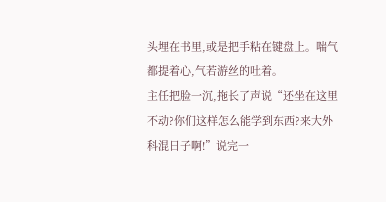头埋在书里,或是把手粘在键盘上。喘气都提着心,气若游丝的吐着。
主任把脸一沉,拖长了声说“还坐在这里不动?你们这样怎么能学到东西?来大外科混日子啊!”说完一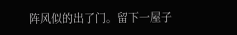阵风似的出了门。留下一屋子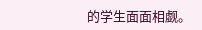的学生面面相觑。